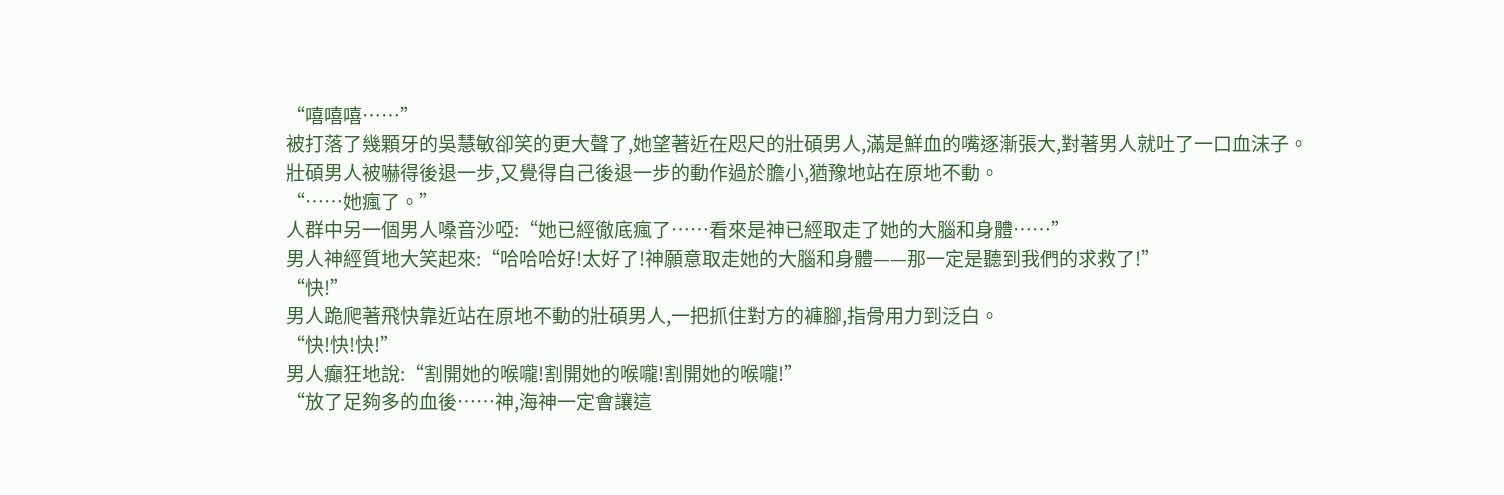“嘻嘻嘻……”
被打落了幾顆牙的吳慧敏卻笑的更大聲了,她望著近在咫尺的壯碩男人,滿是鮮血的嘴逐漸張大,對著男人就吐了一口血沫子。
壯碩男人被嚇得後退一步,又覺得自己後退一步的動作過於膽小,猶豫地站在原地不動。
“……她瘋了。”
人群中另一個男人嗓音沙啞:“她已經徹底瘋了……看來是神已經取走了她的大腦和身體……”
男人神經質地大笑起來:“哈哈哈好!太好了!神願意取走她的大腦和身體——那一定是聽到我們的求救了!”
“快!”
男人跪爬著飛快靠近站在原地不動的壯碩男人,一把抓住對方的褲腳,指骨用力到泛白。
“快!快!快!”
男人癲狂地說:“割開她的喉嚨!割開她的喉嚨!割開她的喉嚨!”
“放了足夠多的血後……神,海神一定會讓這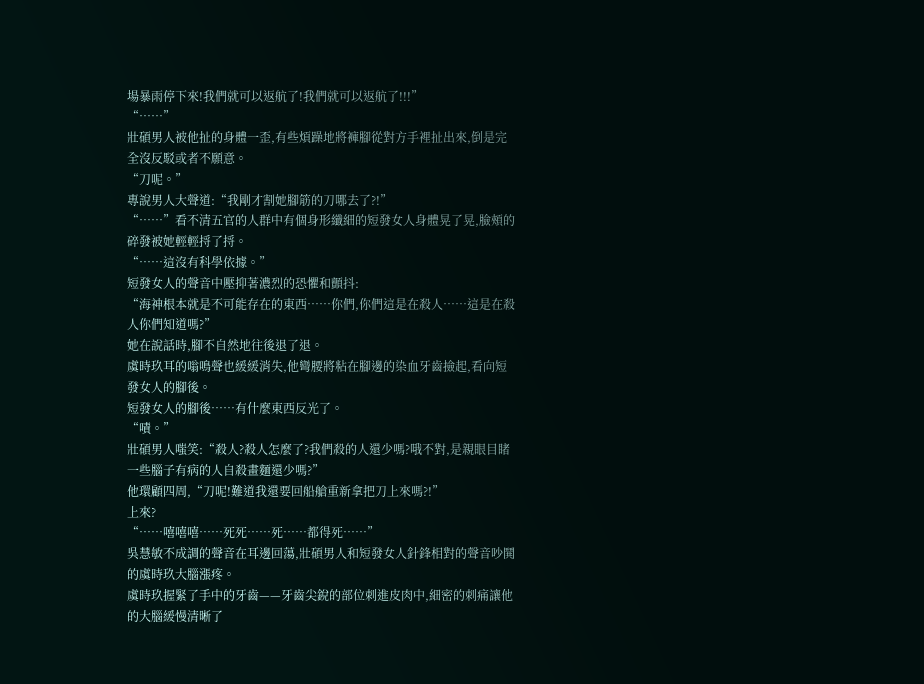場暴雨停下來!我們就可以返航了!我們就可以返航了!!!”
“……”
壯碩男人被他扯的身體一歪,有些煩躁地將褲腳從對方手裡扯出來,倒是完全沒反駁或者不願意。
“刀呢。”
專說男人大聲道:“我剛才割她腳筋的刀哪去了?!”
“……”看不清五官的人群中有個身形纖細的短發女人身體晃了晃,臉頰的碎發被她輕輕捋了捋。
“……這沒有科學依據。”
短發女人的聲音中壓抑著濃烈的恐懼和顫抖:
“海神根本就是不可能存在的東西……你們,你們這是在殺人……這是在殺人你們知道嗎?”
她在說話時,腳不自然地往後退了退。
虞時玖耳的嗡鳴聲也緩緩消失,他彎腰將粘在腳邊的染血牙齒撿起,看向短發女人的腳後。
短發女人的腳後……有什麼東西反光了。
“嘖。”
壯碩男人嗤笑:“殺人?殺人怎麼了?我們殺的人還少嗎?哦不對,是親眼目睹一些腦子有病的人自殺畫麵還少嗎?”
他環顧四周,“刀呢!難道我還要回船艙重新拿把刀上來嗎?!”
上來?
“……嘻嘻嘻……死死……死……都得死……”
吳慧敏不成調的聲音在耳邊回蕩,壯碩男人和短發女人針鋒相對的聲音吵鬨的虞時玖大腦漲疼。
虞時玖握緊了手中的牙齒——牙齒尖銳的部位刺進皮肉中,細密的刺痛讓他的大腦緩慢清晰了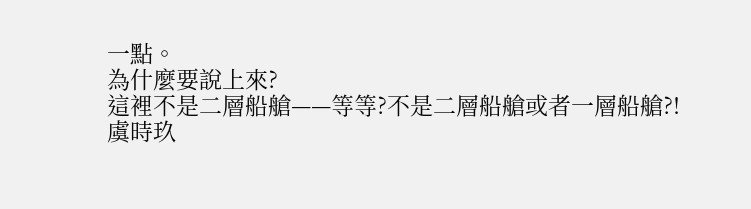一點。
為什麼要說上來?
這裡不是二層船艙——等等?不是二層船艙或者一層船艙?!
虞時玖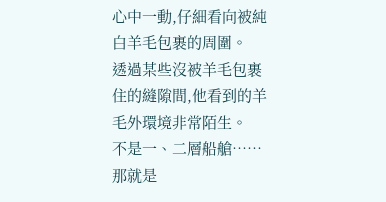心中一動,仔細看向被純白羊毛包裹的周圍。
透過某些沒被羊毛包裹住的縫隙間,他看到的羊毛外環境非常陌生。
不是一、二層船艙……那就是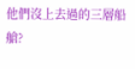他們沒上去過的三層船艙?